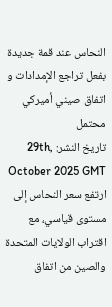النحاس عند قمة جديدة بفعل تراجع الإمدادات و اتفاق صيني أميركي محتمل
تاريخ النشر: 29th, October 2025 GMT
ارتفع سعر النحاس إلى مستوى قياسي، مع اقتراب الولايات المتحدة والصين من اتفاق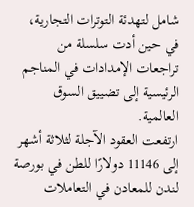شامل لتهدئة التوترات التجارية، في حين أدت سلسلة من تراجعات الإمدادات في المناجم الرئيسية إلى تضييق السوق العالمية.
ارتفعت العقود الآجلة لثلاثة أشهر إلى 11146 دولارًا للطن في بورصة لندن للمعادن في التعاملات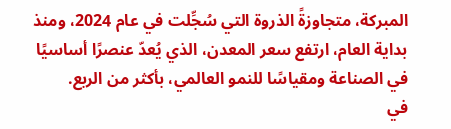المبركة، متجاوزةً الذروة التي سُجِّلت في عام 2024، ومنذ بداية العام، ارتفع سعر المعدن، الذي يُعدّ عنصرًا أساسيًا في الصناعة ومقياسًا للنمو العالمي، بأكثر من الربع.
في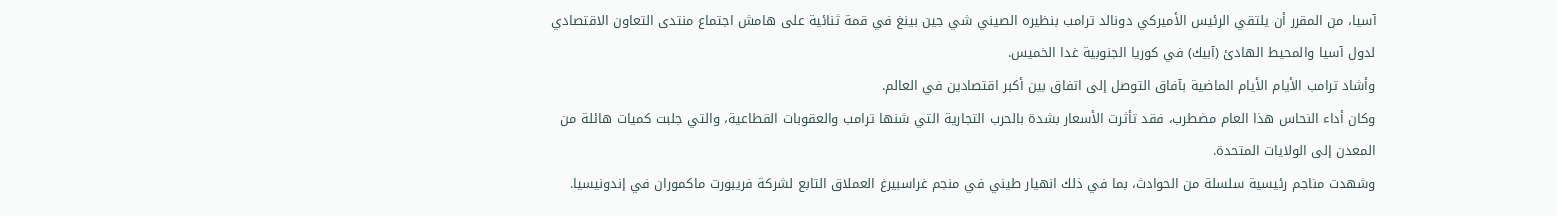آسيا، من المقرر أن يلتقي الرئيس الأميركي دونالد ترامب بنظيره الصيني شي جين بينغ في قمة ثنائية على هامش اجتماع منتدى التعاون الاقتصادي لدول آسيا والمحيط الهادئ (آبيك) في كوريا الجنوبية غدا الخميس.
وأشاد ترامب الأيام الأيام الماضية بآفاق التوصل إلى اتفاق بين أكبر اقتصادين في العالم.
وكان أداء النحاس هذا العام مضطرب، فقد تأثرت الأسعار بشدة بالحرب التجارية التي شنها ترامب والعقوبات القطاعية، والتي جلبت كميات هائلة من المعدن إلى الولايات المتحدة.
وشهدت مناجم رئيسية سلسلة من الحوادث، بما في ذلك انهيار طيني في منجم غراسبيرغ العملاق التابع لشركة فريبورت ماكموران في إندونيسيا.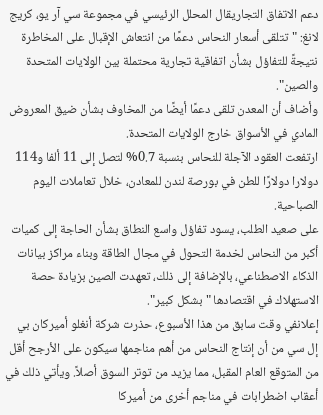دعم الاتفاق التجاريقال المحلل الرئيسي في مجموعة سي آر يو، كريج لانغ: "تتلقى أسعار النحاس دعمًا من انتعاش الإقبال على المخاطرة نتيجةً للتفاؤل بشأن اتفاقية تجارية محتملة بين الولايات المتحدة والصين".
وأضاف أن المعدن تلقى دعمًا أيضًا من المخاوف بشأن ضيق المعروض المادي في الأسواق خارج الولايات المتحدة.
ارتفعت العقود الآجلة للنحاس بنسبة 0.7% لتصل إلى 11 ألفا و114 دولارا دولارًا للطن في بورصة لندن للمعادن، خلال تعاملات اليوم الصباحية.
على صعيد الطلب، يسود تفاؤل واسع النطاق بشأن الحاجة إلى كميات أكبر من النحاس لخدمة التحول في مجال الطاقة وبناء مراكز بيانات الذكاء الاصطناعي، بالإضافة إلى ذلك، تعهدت الصين بزيادة حصة الاستهلاك في اقتصادها "بشكل كبير".
إعلانفي وقت سابق من هذا الأسبوع، حذرت شركة أنغلو أميركان بي إل سي من أن إنتاج النحاس من أهم مناجمها سيكون على الأرجح أقل من المتوقع العام المقبل، مما يزيد من توتر السوق أصلاً. ويأتي ذلك في أعقاب اضطرابات في مناجم أخرى من أميركا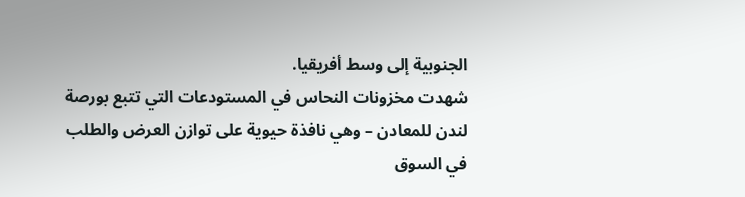الجنوبية إلى وسط أفريقيا.
شهدت مخزونات النحاس في المستودعات التي تتبع بورصة لندن للمعادن – وهي نافذة حيوية على توازن العرض والطلب في السوق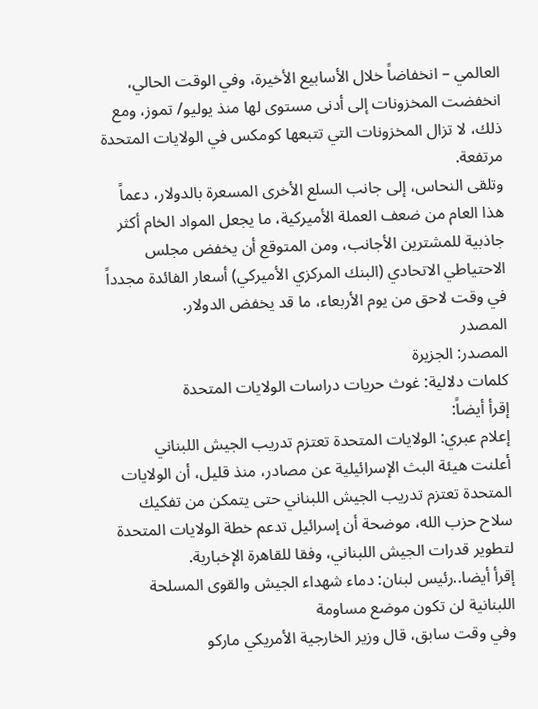العالمي – انخفاضاً خلال الأسابيع الأخيرة، وفي الوقت الحالي، انخفضت المخزونات إلى أدنى مستوى لها منذ يوليو/ تموز، ومع ذلك، لا تزال المخزونات التي تتبعها كومكس في الولايات المتحدة مرتفعة.
وتلقى النحاس، إلى جانب السلع الأخرى المسعرة بالدولار، دعماً هذا العام من ضعف العملة الأميركية، ما يجعل المواد الخام أكثر جاذبية للمشترين الأجانب، ومن المتوقع أن يخفض مجلس الاحتياطي الاتحادي (البنك المركزي الأميركي) أسعار الفائدة مجدداً في وقت لاحق من يوم الأربعاء، ما قد يخفض الدولار.
المصدر
المصدر: الجزيرة
كلمات دلالية: غوث حريات دراسات الولایات المتحدة
إقرأ أيضاً:
إعلام عبري: الولايات المتحدة تعتزم تدريب الجيش اللبناني
أعلنت هيئة البث الإسرائيلية عن مصادر، منذ قليل، أن الولايات المتحدة تعتزم تدريب الجيش اللبناني حتى يتمكن من تفكيك سلاح حزب الله، موضحة أن إسرائيل تدعم خطة الولايات المتحدة لتطوير قدرات الجيش اللبناني، وفقا للقاهرة الإخبارية.
إقرأ أيضا..رئيس لبنان: دماء شهداء الجيش والقوى المسلحة اللبنانية لن تكون موضع مساومة
وفي وقت سابق، قال وزير الخارجية الأمريكي ماركو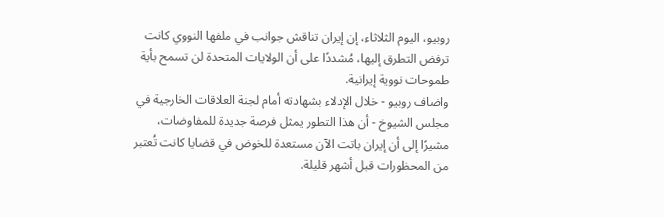روبيو، اليوم الثلاثاء، إن إيران تناقش جوانب في ملفها النووي كانت ترفض التطرق إليها، مُشددًا على أن الولايات المتحدة لن تسمح بأية طموحات نووية إيرانية.
واضاف روبيو - خلال الإدلاء بشهادته أمام لجنة العلاقات الخارجية في مجلس الشيوخ - أن هذا التطور يمثل فرصة جديدة للمفاوضات، مشيرًا إلى أن إيران باتت الآن مستعدة للخوض في قضايا كانت تُعتبر من المحظورات قبل أشهر قليلة.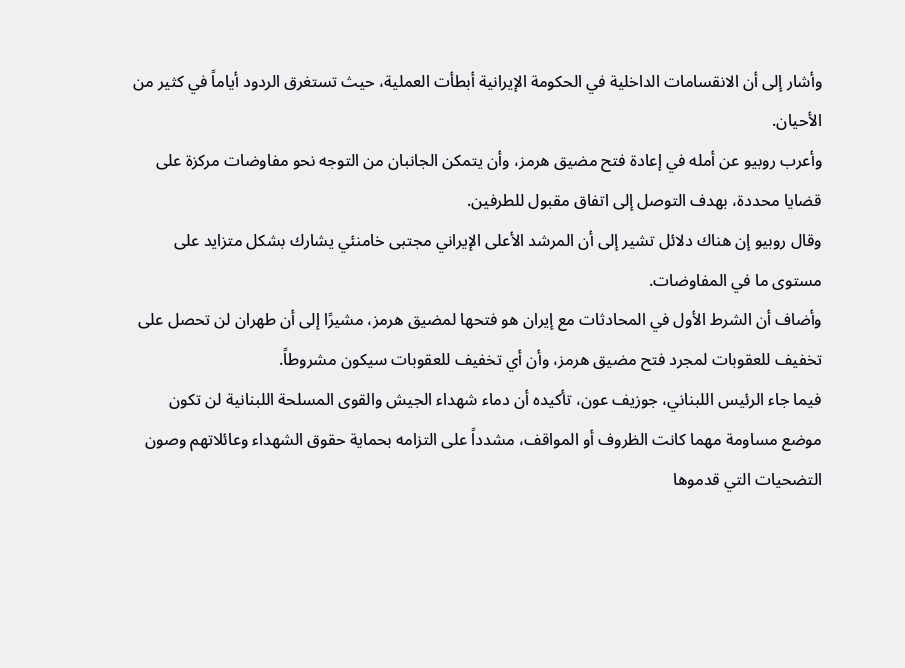وأشار إلى أن الانقسامات الداخلية في الحكومة الإيرانية أبطأت العملية، حيث تستغرق الردود أياماً في كثير من الأحيان.
وأعرب روبيو عن أمله في إعادة فتح مضيق هرمز، وأن يتمكن الجانبان من التوجه نحو مفاوضات مركزة على قضايا محددة، بهدف التوصل إلى اتفاق مقبول للطرفين.
وقال روبيو إن هناك دلائل تشير إلى أن المرشد الأعلى الإيراني مجتبى خامنئي يشارك بشكل متزايد على مستوى ما في المفاوضات.
وأضاف أن الشرط الأول في المحادثات مع إيران هو فتحها لمضيق هرمز، مشيرًا إلى أن طهران لن تحصل على تخفيف للعقوبات لمجرد فتح مضيق هرمز، وأن أي تخفيف للعقوبات سيكون مشروطاً.
فيما جاء الرئيس اللبناني، جوزيف عون، تأكيده أن دماء شهداء الجيش والقوى المسلحة اللبنانية لن تكون موضع مساومة مهما كانت الظروف أو المواقف، مشدداً على التزامه بحماية حقوق الشهداء وعائلاتهم وصون التضحيات التي قدموها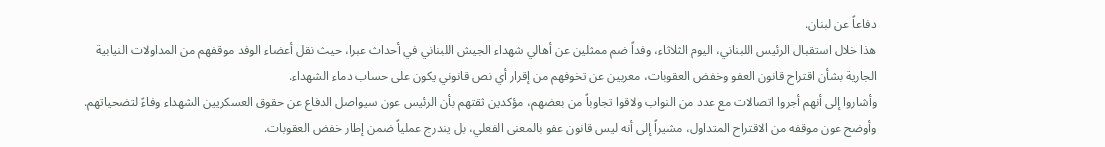دفاعاً عن لبنان.
هذا خلال استقبال الرئيس اللبناني، اليوم الثلاثاء، وفداً ضم ممثلين عن أهالي شهداء الجيش اللبناني في أحداث عبرا، حيث نقل أعضاء الوفد موقفهم من المداولات النيابية الجارية بشأن اقتراح قانون العفو وخفض العقوبات، معربين عن تخوفهم من إقرار أي نص قانوني يكون على حساب دماء الشهداء.
وأشاروا إلى أنهم أجروا اتصالات مع عدد من النواب ولاقوا تجاوباً من بعضهم، مؤكدين ثقتهم بأن الرئيس عون سيواصل الدفاع عن حقوق العسكريين الشهداء وفاءً لتضحياتهم.
وأوضح عون موقفه من الاقتراح المتداول، مشيراً إلى أنه ليس قانون عفو بالمعنى الفعلي، بل يندرج عملياً ضمن إطار خفض العقوبات.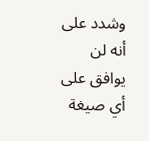وشدد على أنه لن يوافق على أي صيغة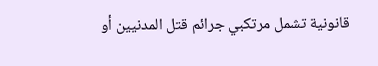قانونية تشمل مرتكبي جرائم قتل المدنيين أو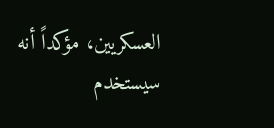العسكريين، مؤكداً أنه سيستخدم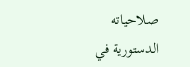صلاحياته الدستورية في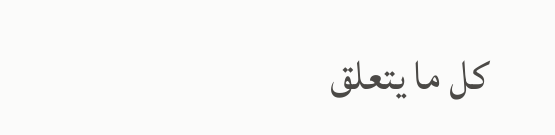كل ما يتعلق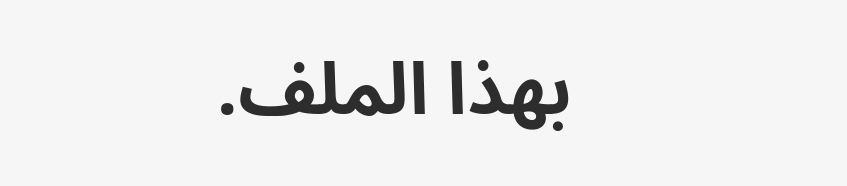بهذا الملف.